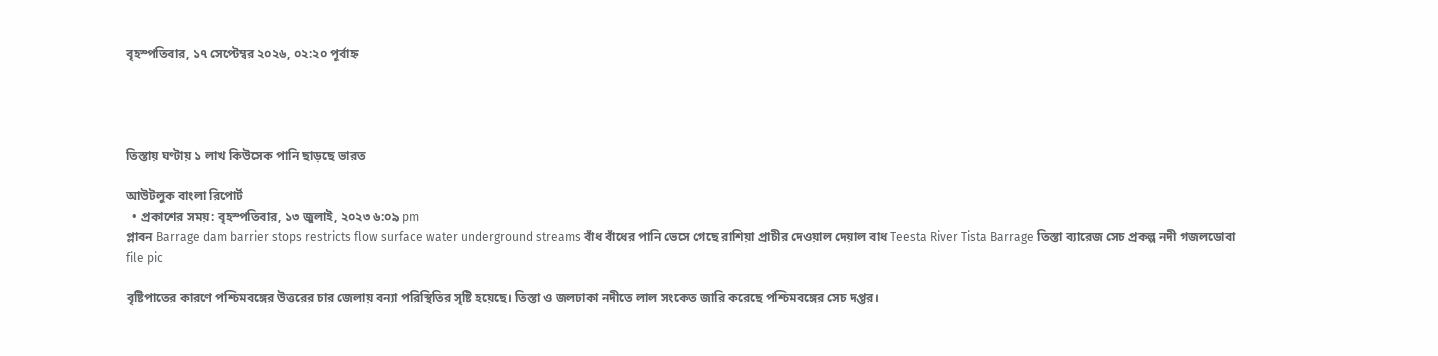বৃহস্পতিবার, ১৭ সেপ্টেম্বর ২০২৬, ০২:২০ পূর্বাহ্ন




তিস্তায় ঘণ্টায় ১ লাখ কিউসেক পানি ছাড়ছে ভারত

আউটলুক বাংলা রিপোর্ট
  • প্রকাশের সময়: বৃহস্পতিবার, ১৩ জুলাই, ২০২৩ ৬:০৯ pm
প্লাবন Barrage dam barrier stops restricts flow surface water underground streams বাঁধ বাঁধের পানি ভেসে গেছে রাশিয়া প্রাচীর দেওয়াল দেয়াল বাধ Teesta River Tista Barrage তিস্তা ব্যারেজ সেচ প্রকল্প নদী গজলডোবা
file pic

বৃষ্টিপাতের কারণে পশ্চিমবঙ্গের উত্তরের চার জেলায় বন্যা পরিস্থিতির সৃষ্টি হয়েছে। তিস্তা ও জলঢাকা নদীতে লাল সংকেত জারি করেছে পশ্চিমবঙ্গের সেচ দপ্তর।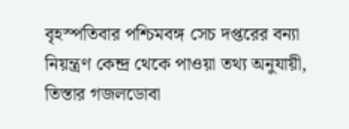বৃহস্পতিবার পশ্চিমবঙ্গ সেচ দপ্তরের বন্যা নিয়ন্ত্রণ কেন্দ্র থেকে পাওয়া তথ্য অনুযায়ী, তিস্তার গজলডোবা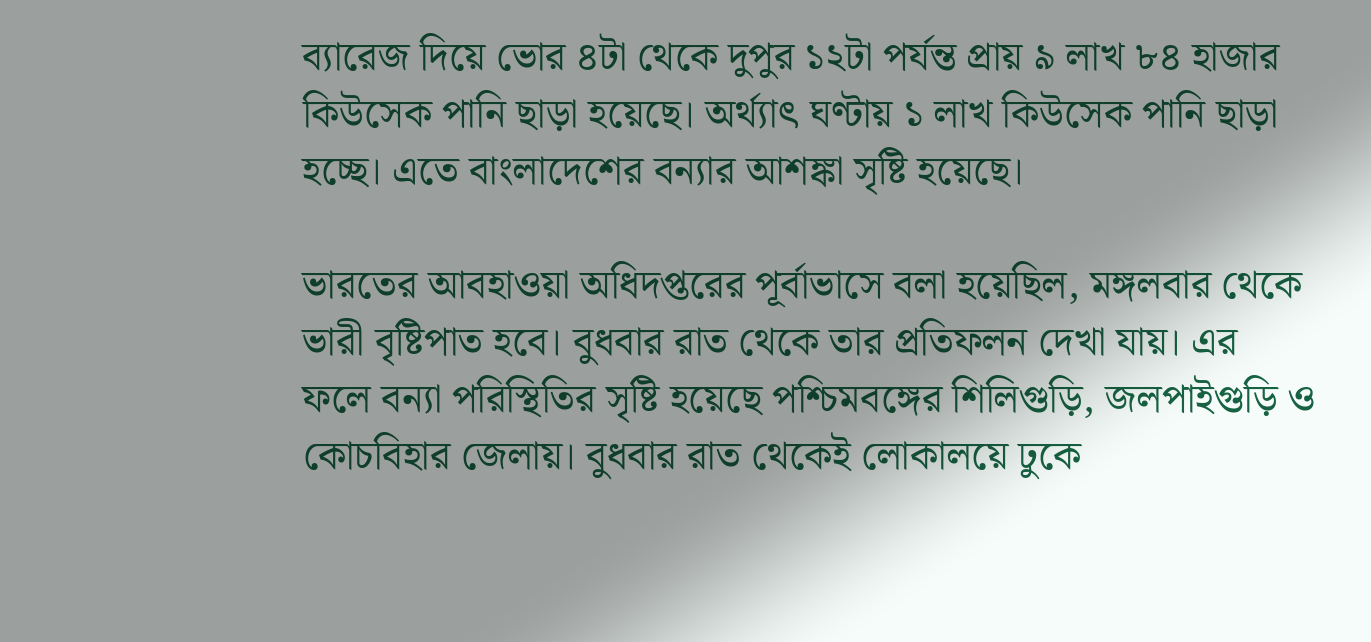ব্যারেজ দিয়ে ভোর ৪টা থেকে দুপুর ১২টা পর্যন্ত প্রায় ৯ লাখ ৮৪ হাজার কিউসেক পানি ছাড়া হয়েছে। অর্থ্যাৎ ঘণ্টায় ১ লাখ কিউসেক পানি ছাড়া হচ্ছে। এতে বাংলাদেশের বন্যার আশঙ্কা সৃষ্টি হয়েছে।

ভারতের আবহাওয়া অধিদপ্তরের পূর্বাভাসে বলা হয়েছিল, মঙ্গলবার থেকে ভারী বৃষ্টিপাত হবে। বুধবার রাত থেকে তার প্রতিফলন দেখা যায়। এর ফলে বন্যা পরিস্থিতির সৃষ্টি হয়েছে পশ্চিমবঙ্গের শিলিগুড়ি, জলপাইগুড়ি ও কোচবিহার জেলায়। বুধবার রাত থেকেই লোকালয়ে ঢুকে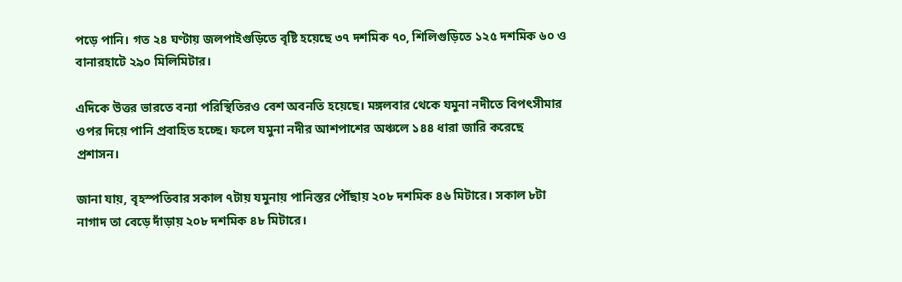পড়ে পানি। গত ২৪ ঘণ্টায় জলপাইগুড়িতে বৃষ্টি হয়েছে ৩৭ দশমিক ৭০, শিলিগুড়িতে ১২৫ দশমিক ৬০ ও বানারহাটে ২৯০ মিলিমিটার।

এদিকে উত্তর ভারতে বন্যা পরিস্থিতিরও বেশ অবনতি হয়েছে। মঙ্গলবার থেকে যমুনা নদীতে বিপৎসীমার ওপর দিয়ে পানি প্রবাহিত হচ্ছে। ফলে যমুনা নদীর আশপাশের অঞ্চলে ১৪৪ ধারা জারি করেছে প্রশাসন।

জানা যায়, বৃহস্পতিবার সকাল ৭টায় যমুনায় পানিস্তর পৌঁছায় ২০৮ দশমিক ৪৬ মিটারে। সকাল ৮টা নাগাদ তা বেড়ে দাঁড়ায় ২০৮ দশমিক ৪৮ মিটারে।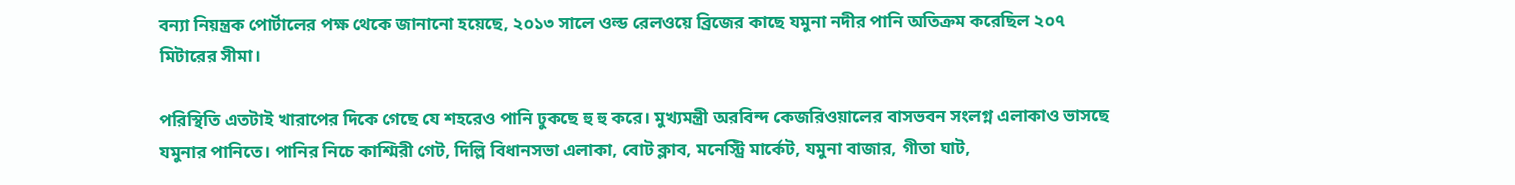বন্যা নিয়ন্ত্রক পোর্টালের পক্ষ থেকে জানানো হয়েছে, ২০১৩ সালে ওল্ড রেলওয়ে ব্রিজের কাছে যমুনা নদীর পানি অতিক্রম করেছিল ২০৭ মিটারের সীমা।

পরিস্থিতি এতটাই খারাপের দিকে গেছে যে শহরেও পানি ঢুকছে হু হু করে। মুখ্যমন্ত্রী অরবিন্দ কেজরিওয়ালের বাসভবন সংলগ্ন এলাকাও ভাসছে যমুনার পানিতে। পানির নিচে কাশ্মিরী গেট, দিল্লি বিধানসভা এলাকা, বোট ক্লাব, মনেস্ট্রি মার্কেট, যমুনা বাজার, গীতা ঘাট,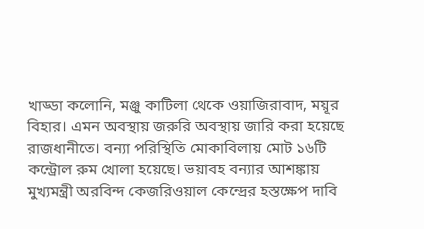খাড্ডা কলোনি, মঞ্জু কাটিলা থেকে ওয়াজিরাবাদ, ময়ূর বিহার। এমন অবস্থায় জরুরি অবস্থায় জারি করা হয়েছে রাজধানীতে। বন্যা পরিস্থিতি মোকাবিলায় মোট ১৬টি কন্ট্রোল রুম খোলা হয়েছে। ভয়াবহ বন্যার আশঙ্কায় মুখ্যমন্ত্রী অরবিন্দ কেজরিওয়াল কেন্দ্রের হস্তক্ষেপ দাবি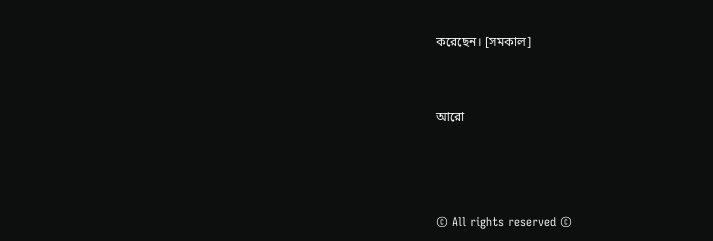করেছেন। [সমকাল]




আরো






© All rights reserved ©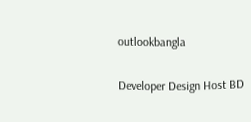outlookbangla

Developer Design Host BD